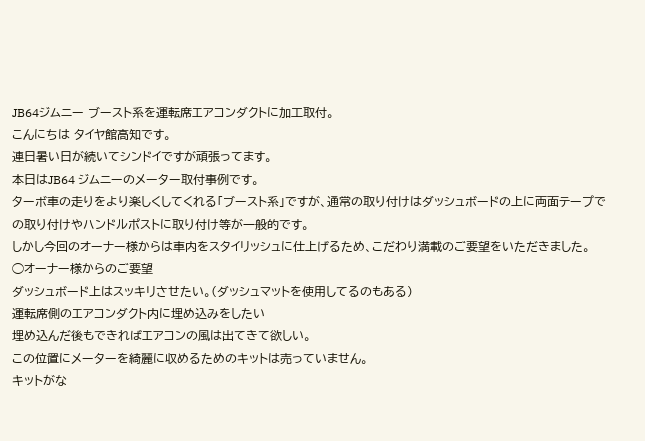JB64ジムニー ブースト系を運転席エアコンダクトに加工取付。
こんにちは タイヤ館高知です。
連日暑い日が続いてシンドイですが頑張ってます。
本日はJB64 ジムニーのメーター取付事例です。
ターボ車の走りをより楽しくしてくれる「ブースト系」ですが、通常の取り付けはダッシュボードの上に両面テープでの取り付けやハンドルポストに取り付け等が一般的です。
しかし今回のオーナー様からは車内をスタイリッシュに仕上げるため、こだわり満載のご要望をいただきました。
◯オーナー様からのご要望
ダッシュボード上はスッキリさせたい。(ダッシュマットを使用してるのもある)
運転席側のエアコンダクト内に埋め込みをしたい
埋め込んだ後もできればエアコンの風は出てきて欲しい。
この位置にメーターを綺麗に収めるためのキットは売っていません。
キットがな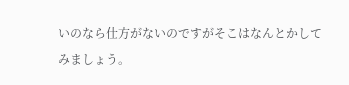いのなら仕方がないのですがそこはなんとかしてみましょう。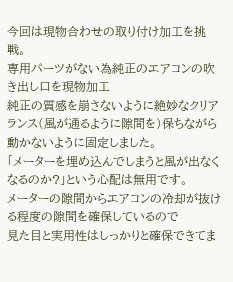今回は現物合わせの取り付け加工を挑戦。
専用パーツがない為純正のエアコンの吹き出し口を現物加工
純正の質感を崩さないように絶妙なクリアランス(風が通るように隙間を)保ちながら
動かないように固定しました。
「メーターを埋め込んでしまうと風が出なくなるのか?」という心配は無用です。
メーターの隙間からエアコンの冷却が抜ける程度の隙間を確保しているので
見た目と実用性はしっかりと確保できてま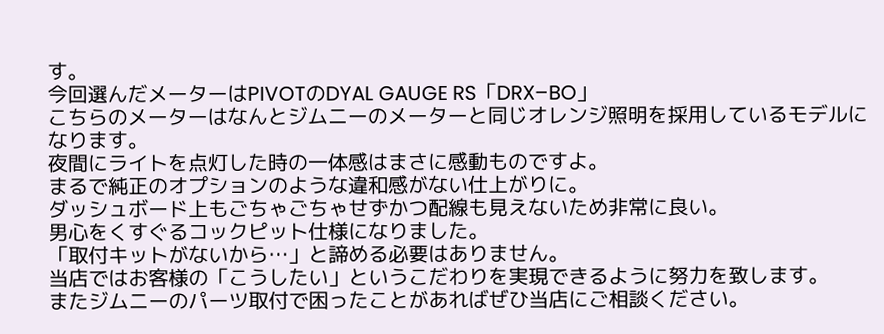す。
今回選んだメーターはPIVOTのDYAL GAUGE RS「DRX–BO」
こちらのメーターはなんとジムニーのメーターと同じオレンジ照明を採用しているモデルになります。
夜間にライトを点灯した時の一体感はまさに感動ものですよ。
まるで純正のオプションのような違和感がない仕上がりに。
ダッシュボード上もごちゃごちゃせずかつ配線も見えないため非常に良い。
男心をくすぐるコックピット仕様になりました。
「取付キットがないから…」と諦める必要はありません。
当店ではお客様の「こうしたい」というこだわりを実現できるように努力を致します。
またジムニーのパーツ取付で困ったことがあればぜひ当店にご相談ください。